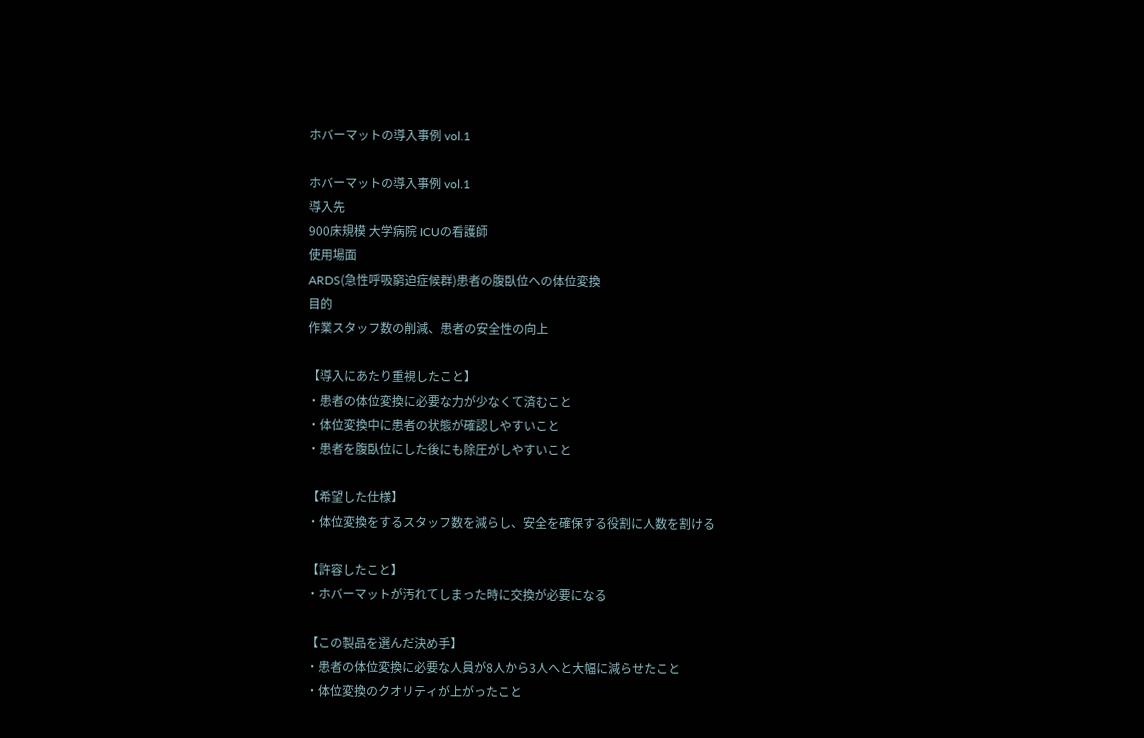ホバーマットの導入事例 vol.1

ホバーマットの導入事例 vol.1
導入先
900床規模 大学病院 ICUの看護師
使用場面
ARDS(急性呼吸窮迫症候群)患者の腹臥位への体位変換
目的
作業スタッフ数の削減、患者の安全性の向上

【導入にあたり重視したこと】
・患者の体位変換に必要な力が少なくて済むこと
・体位変換中に患者の状態が確認しやすいこと
・患者を腹臥位にした後にも除圧がしやすいこと

【希望した仕様】
・体位変換をするスタッフ数を減らし、安全を確保する役割に人数を割ける

【許容したこと】
・ホバーマットが汚れてしまった時に交換が必要になる

【この製品を選んだ決め手】
・患者の体位変換に必要な人員が8人から3人へと大幅に減らせたこと
・体位変換のクオリティが上がったこと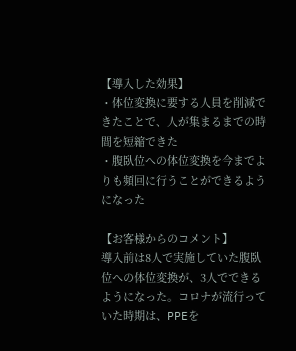【導入した効果】
・体位変換に要する人員を削減できたことで、人が集まるまでの時間を短縮できた
・腹臥位への体位変換を今までよりも頻回に行うことができるようになった

【お客様からのコメント】
導入前は8人で実施していた腹臥位への体位変換が、3人でできるようになった。コロナが流行っていた時期は、PPEを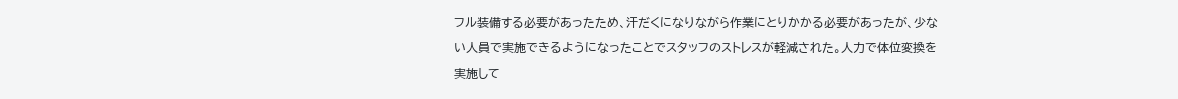フル装備する必要があったため、汗だくになりながら作業にとりかかる必要があったが、少ない人員で実施できるようになったことでスタッフのストレスが軽減された。人力で体位変換を実施して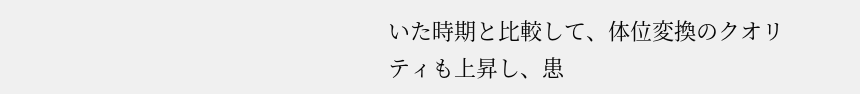いた時期と比較して、体位変換のクオリティも上昇し、患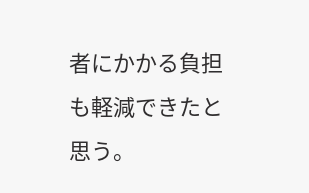者にかかる負担も軽減できたと思う。